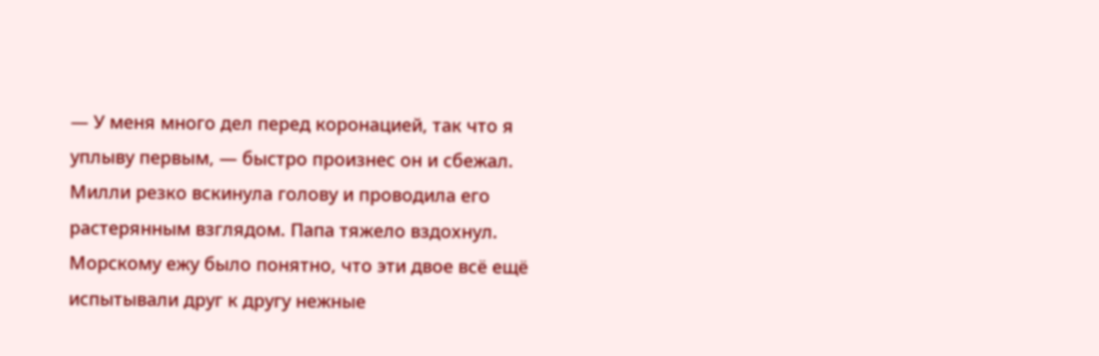— У меня много дел перед коронацией, так что я уплыву первым, — быстро произнес он и сбежал.
Милли резко вскинула голову и проводила его растерянным взглядом. Папа тяжело вздохнул. Морскому ежу было понятно, что эти двое всё ещё испытывали друг к другу нежные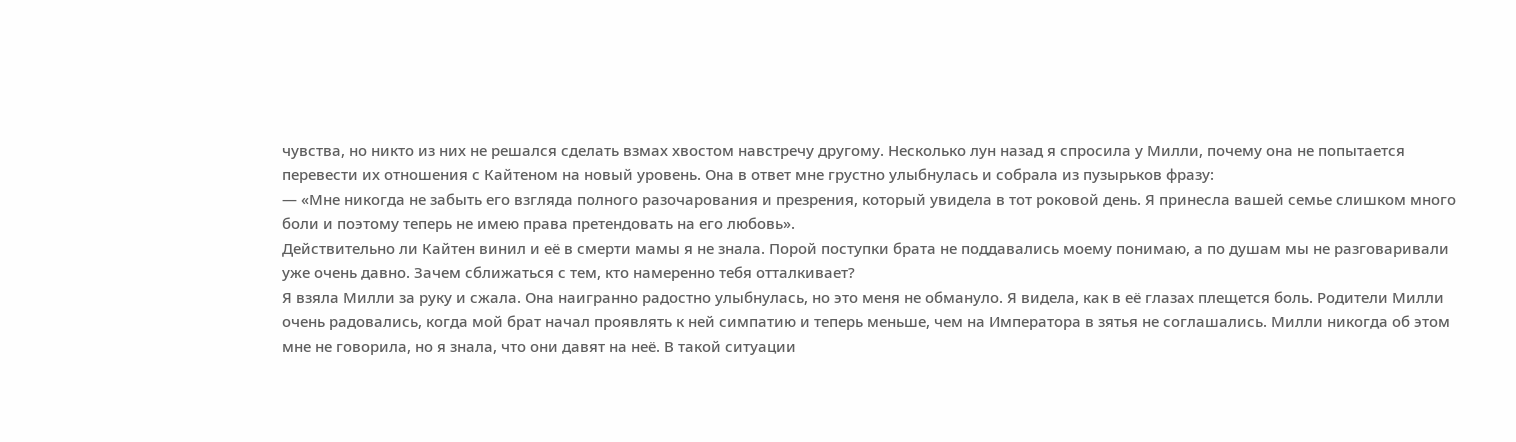чувства, но никто из них не решался сделать взмах хвостом навстречу другому. Несколько лун назад я спросила у Милли, почему она не попытается перевести их отношения с Кайтеном на новый уровень. Она в ответ мне грустно улыбнулась и собрала из пузырьков фразу:
— «Мне никогда не забыть его взгляда полного разочарования и презрения, который увидела в тот роковой день. Я принесла вашей семье слишком много боли и поэтому теперь не имею права претендовать на его любовь».
Действительно ли Кайтен винил и её в смерти мамы я не знала. Порой поступки брата не поддавались моему понимаю, а по душам мы не разговаривали уже очень давно. Зачем сближаться с тем, кто намеренно тебя отталкивает?
Я взяла Милли за руку и сжала. Она наигранно радостно улыбнулась, но это меня не обмануло. Я видела, как в её глазах плещется боль. Родители Милли очень радовались, когда мой брат начал проявлять к ней симпатию и теперь меньше, чем на Императора в зятья не соглашались. Милли никогда об этом мне не говорила, но я знала, что они давят на неё. В такой ситуации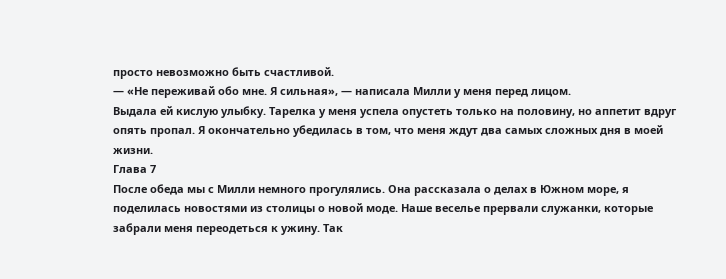просто невозможно быть счастливой.
— «Не переживай обо мне. Я сильная», — написала Милли у меня перед лицом.
Выдала ей кислую улыбку. Тарелка у меня успела опустеть только на половину, но аппетит вдруг опять пропал. Я окончательно убедилась в том, что меня ждут два самых сложных дня в моей жизни.
Глава 7
После обеда мы с Милли немного прогулялись. Она рассказала о делах в Южном море, я поделилась новостями из столицы о новой моде. Наше веселье прервали служанки, которые забрали меня переодеться к ужину. Так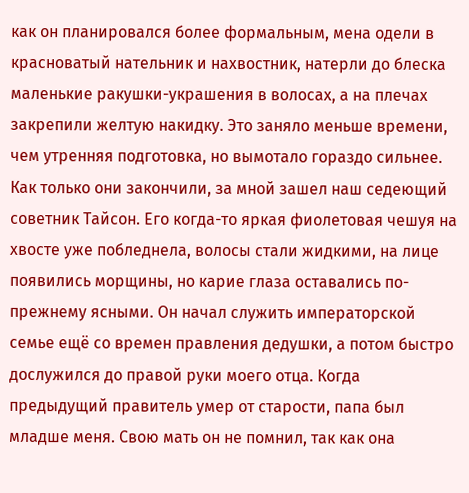как он планировался более формальным, мена одели в красноватый нательник и нахвостник, натерли до блеска маленькие ракушки-украшения в волосах, а на плечах закрепили желтую накидку. Это заняло меньше времени, чем утренняя подготовка, но вымотало гораздо сильнее.
Как только они закончили, за мной зашел наш седеющий советник Тайсон. Его когда-то яркая фиолетовая чешуя на хвосте уже побледнела, волосы стали жидкими, на лице появились морщины, но карие глаза оставались по-прежнему ясными. Он начал служить императорской семье ещё со времен правления дедушки, а потом быстро дослужился до правой руки моего отца. Когда предыдущий правитель умер от старости, папа был младше меня. Свою мать он не помнил, так как она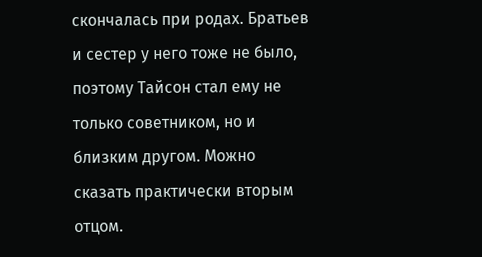скончалась при родах. Братьев и сестер у него тоже не было, поэтому Тайсон стал ему не только советником, но и близким другом. Можно сказать практически вторым отцом.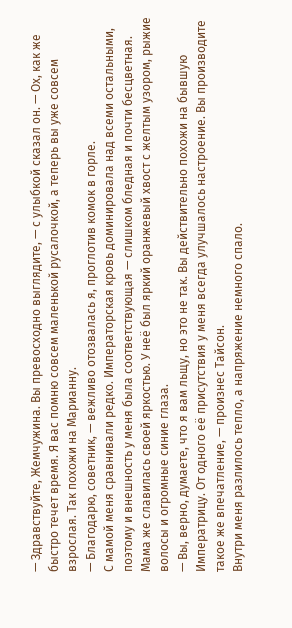— Здравствуйте, Жемчужина. Вы превосходно выглядите, — с улыбкой сказал он. — Ох, как же быстро течет время. Я вас помню совсем маленькой русалочкой, а теперь вы уже совсем взрослая. Так похожи на Марианну.
— Благодарю, советник, — вежливо отозвалась я, проглотив комок в горле.
С мамой меня сравнивали редко. Императорская кровь доминировала над всеми остальными, поэтому и внешность у меня была соответствующая — слишком бледная и почти бесцветная. Мама же славилась своей яркостью. У неё был яркий оранжевый хвост с желтым узором, рыжие волосы и огромные синие глаза.
— Вы, верно, думаете, что я вам льщу, но это не так. Вы действительно похожи на бывшую Императрицу. От одного её присутствия у меня всегда улучшалось настроение. Вы производите такое же впечатление, — произнес Тайсон.
Внутри меня разлилось тепло, а напряжение немного спало.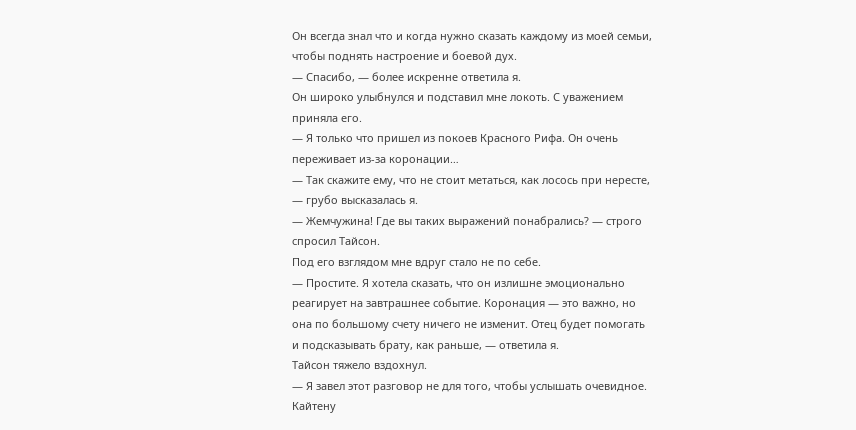Он всегда знал что и когда нужно сказать каждому из моей семьи, чтобы поднять настроение и боевой дух.
— Спасибо, — более искренне ответила я.
Он широко улыбнулся и подставил мне локоть. С уважением приняла его.
— Я только что пришел из покоев Красного Рифа. Он очень переживает из-за коронации…
— Так скажите ему, что не стоит метаться, как лосось при нересте, — грубо высказалась я.
— Жемчужина! Где вы таких выражений понабрались? — строго спросил Тайсон.
Под его взглядом мне вдруг стало не по себе.
— Простите. Я хотела сказать, что он излишне эмоционально реагирует на завтрашнее событие. Коронация — это важно, но она по большому счету ничего не изменит. Отец будет помогать и подсказывать брату, как раньше, — ответила я.
Тайсон тяжело вздохнул.
— Я завел этот разговор не для того, чтобы услышать очевидное. Кайтену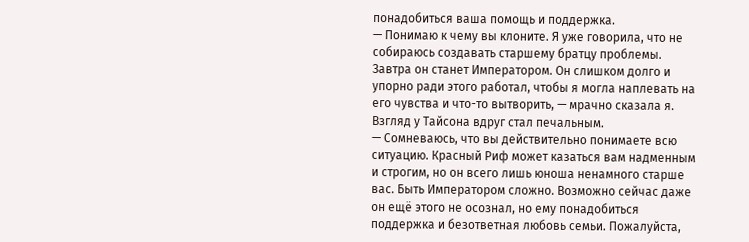понадобиться ваша помощь и поддержка.
— Понимаю к чему вы клоните. Я уже говорила, что не собираюсь создавать старшему братцу проблемы. Завтра он станет Императором. Он слишком долго и упорно ради этого работал, чтобы я могла наплевать на его чувства и что-то вытворить, — мрачно сказала я.
Взгляд у Тайсона вдруг стал печальным.
— Сомневаюсь, что вы действительно понимаете всю ситуацию. Красный Риф может казаться вам надменным и строгим, но он всего лишь юноша ненамного старше вас. Быть Императором сложно. Возможно сейчас даже он ещё этого не осознал, но ему понадобиться поддержка и безответная любовь семьи. Пожалуйста,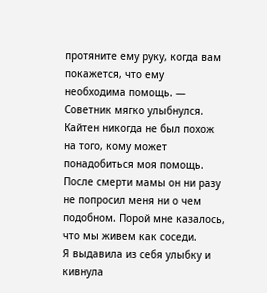протяните ему руку, когда вам покажется, что ему необходима помощь. — Советник мягко улыбнулся.
Кайтен никогда не был похож на того, кому может понадобиться моя помощь. После смерти мамы он ни разу не попросил меня ни о чем подобном. Порой мне казалось, что мы живем как соседи.
Я выдавила из себя улыбку и кивнула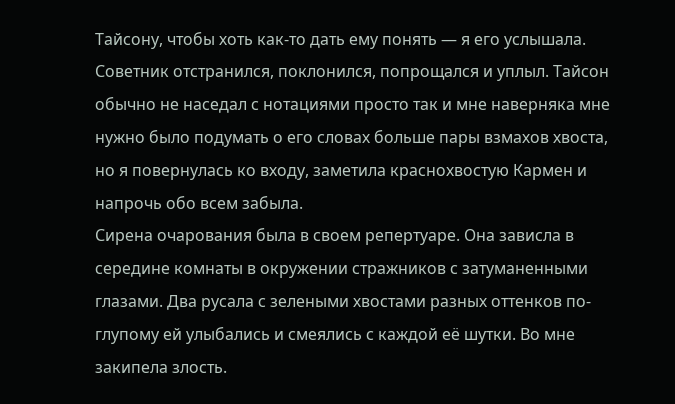Тайсону, чтобы хоть как-то дать ему понять — я его услышала. Советник отстранился, поклонился, попрощался и уплыл. Тайсон обычно не наседал с нотациями просто так и мне наверняка мне нужно было подумать о его словах больше пары взмахов хвоста, но я повернулась ко входу, заметила краснохвостую Кармен и напрочь обо всем забыла.
Сирена очарования была в своем репертуаре. Она зависла в середине комнаты в окружении стражников с затуманенными глазами. Два русала с зелеными хвостами разных оттенков по-глупому ей улыбались и смеялись с каждой её шутки. Во мне закипела злость.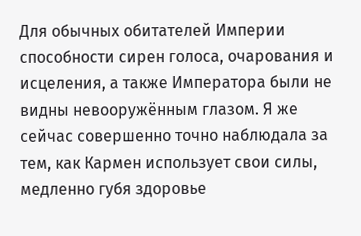Для обычных обитателей Империи способности сирен голоса, очарования и исцеления, а также Императора были не видны невооружённым глазом. Я же сейчас совершенно точно наблюдала за тем, как Кармен использует свои силы, медленно губя здоровье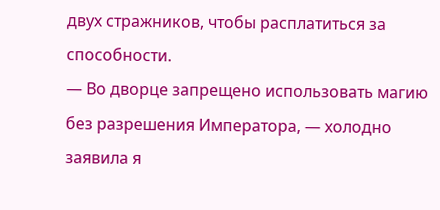двух стражников, чтобы расплатиться за способности.
— Во дворце запрещено использовать магию без разрешения Императора, — холодно заявила я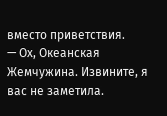вместо приветствия.
— Ох, Океанская Жемчужина. Извините, я вас не заметила.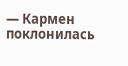— Кармен поклонилась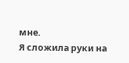мне.
Я сложила руки на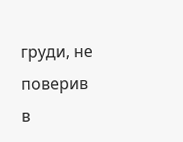груди, не поверив в